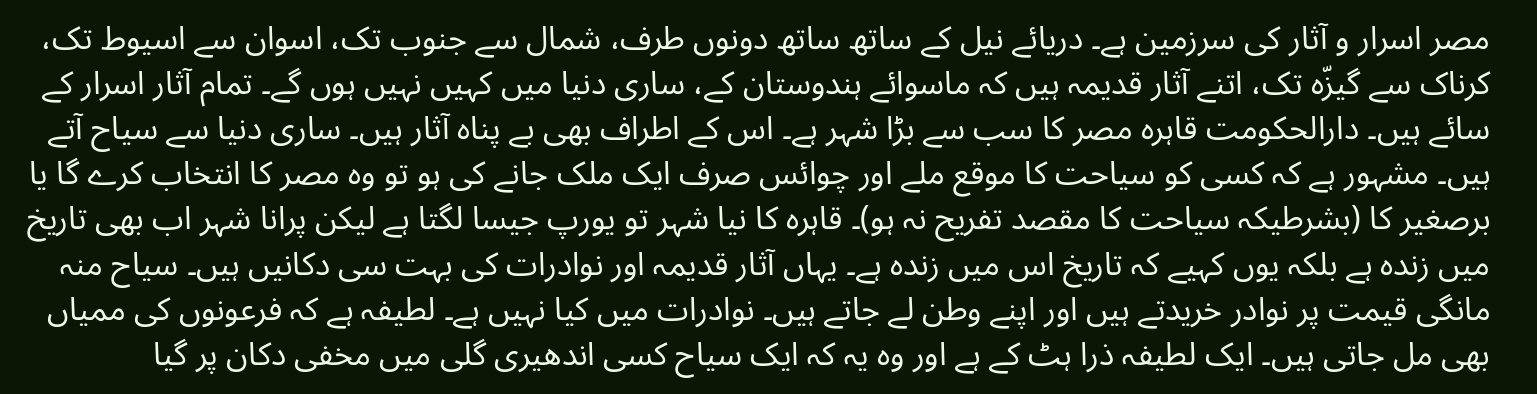مصر اسرار و آثار کی سرزمین ہے۔ دریائے نیل کے ساتھ ساتھ دونوں طرف، شمال سے جنوب تک، اسوان سے اسیوط تک، کرناک سے گیزّہ تک، اتنے آثار قدیمہ ہیں کہ ماسوائے ہندوستان کے، ساری دنیا میں کہیں نہیں ہوں گے۔ تمام آثار اسرار کے سائے ہیں۔ دارالحکومت قاہرہ مصر کا سب سے بڑا شہر ہے۔ اس کے اطراف بھی بے پناہ آثار ہیں۔ ساری دنیا سے سیاح آتے ہیں۔ مشہور ہے کہ کسی کو سیاحت کا موقع ملے اور چوائس صرف ایک ملک جانے کی ہو تو وہ مصر کا انتخاب کرے گا یا برصغیر کا (بشرطیکہ سیاحت کا مقصد تفریح نہ ہو)۔ قاہرہ کا نیا شہر تو یورپ جیسا لگتا ہے لیکن پرانا شہر اب بھی تاریخ میں زندہ ہے بلکہ یوں کہیے کہ تاریخ اس میں زندہ ہے۔ یہاں آثار قدیمہ اور نوادرات کی بہت سی دکانیں ہیں۔ سیاح منہ مانگی قیمت پر نوادر خریدتے ہیں اور اپنے وطن لے جاتے ہیں۔ نوادرات میں کیا نہیں ہے۔ لطیفہ ہے کہ فرعونوں کی ممیاں بھی مل جاتی ہیں۔ ایک لطیفہ ذرا ہٹ کے ہے اور وہ یہ کہ ایک سیاح کسی اندھیری گلی میں مخفی دکان پر گیا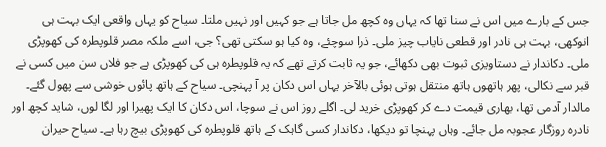جس کے بارے میں اس نے سنا تھا کہ یہاں وہ کچھ مل جاتا ہے جو کہیں اور نہیں ملتا۔ سیاح کو یہاں واقعی ایک بہت ہی انوکھی، بہت ہی نادر اور قطعی نایاب چیز ملی۔ ذرا سوچئے، وہ کیا ہو سکتی تھی؟ جی، اسے ملکہ مصر قلوپطرہ کی کھوپڑی ملی۔ دکاندار نے دستاویزی ثبوت بھی دکھائے، جو یہ ثابت کرتے تھے کہ یہ قلوپطرہ ہی کی کھوپڑی ہے جو فلاں سن میں کسی نے قبر سے نکالی، پھر ہاتھوں ہاتھ منتقل ہوتی ہوئی بالآخر یہاں اس دکان پر آ پہنچی۔ سیاح کے ہاتھ پائوں خوشی سے پھول گئے۔ مالدار آدمی تھا، بھاری قیمت دے کر کھوپڑی خرید لی۔ اگلے روز اس نے سوچا، اس دکان کا ایک پھیرا اور لگا لوں، شاید کچھ اور نادرہ روزگار عجوبہ مل جائے۔ وہاں پہنچا تو دیکھا، دکاندار کسی گاہک کے ہاتھ قلوپطرہ کی کھوپڑی بیچ رہا ہے۔ سیاح حیران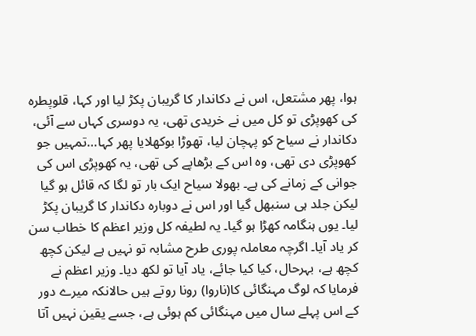ہوا، پھر مشتعل، اس نے دکاندار کا گریبان پکڑ لیا اور کہا، قلوپطرہ کی کھوپڑی تو کل میں نے خریدی تھی، یہ دوسری کہاں سے آئی، دکاندار نے سیاح کو پہچان لیا، تھوڑا بوکھلایا پھر کہا…تمہیں جو کھوپڑی دی تھی، وہ اس کے بڑھاپے کی تھی، یہ کھوپڑی اس کی جوانی کے زمانے کی ہے۔ بھولا سیاح ایک بار تو لگا کہ قائل ہو گیا لیکن جلد ہی سنبھل گیا اور اس نے دوبارہ دکاندار کا گریبان پکڑ لیا۔ یوں ہنگامہ کھڑا ہو گیا۔ یہ لطیفہ کل وزیر اعظم کا خطاب سن کر یاد آیا۔ اگرچہ معاملہ پوری طرح مشابہ تو نہیں ہے لیکن کچھ کچھ ہے، بہرحال، کیا کیا جائے، یاد آیا تو لکھ دیا۔ وزیر اعظم نے فرمایا کہ لوگ مہنگائی کا(ناروا) رونا روتے ہیں حالانکہ میرے دور کے اس پہلے سال میں مہنگائی کم ہوئی ہے، جسے یقین نہیں آتا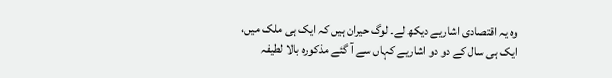وہ یہ اقتصادی اشاریے دیکھ لے۔ لوگ حیران ہیں کہ ایک ہی ملک میں، ایک ہی سال کے دو دو اشاریے کہاں سے آ گئے مذکورہ بالا لطیفہ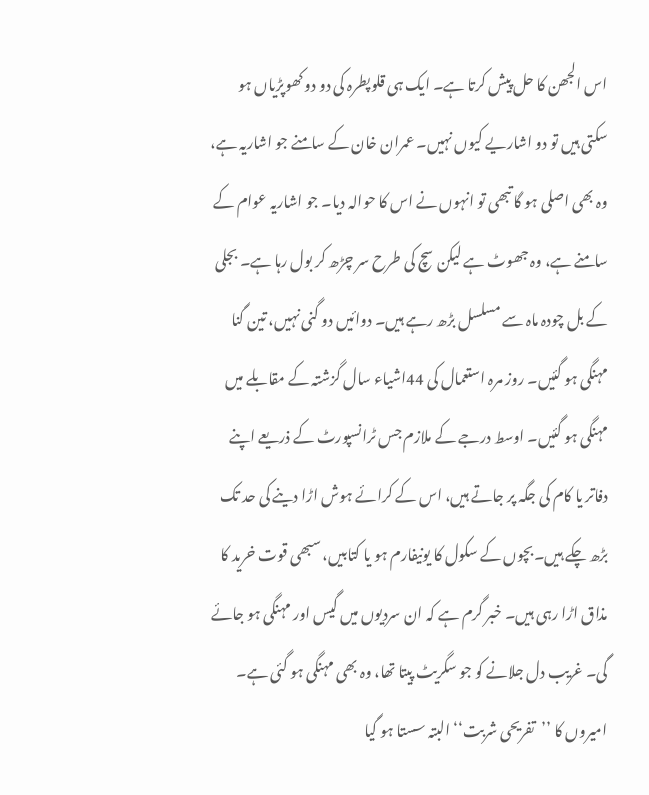اس الجھن کا حل پیش کرتا ہے۔ ایک ہی قلوپطرہ کی دو دو کھوپڑیاں ہو سکتی ہیں تو دو اشاریے کیوں نہیں۔ عمران خان کے سامنے جو اشاریہ ہے، وہ بھی اصلی ہو گا تبھی تو انہوں نے اس کا حوالہ دیا۔ جو اشاریہ عوام کے سامنے ہے، وہ جھوٹ ہے لیکن سچ کی طرح سر چڑھ کر بول رہا ہے۔ بجلی کے بل چودہ ماہ سے مسلسل بڑھ رہے ہیں۔ دوائیں دو گنی نہیں، تین گنا مہنگی ہو گئیں۔ روز مرہ استعمال کی 44اشیاء سال گزشتہ کے مقابلے میں مہنگی ہو گئیں۔ اوسط درجے کے ملازم جس ٹرانسپورٹ کے ذریعے اپنے دفاتر یا کام کی جگہ پر جاتے ہیں، اس کے کرائے ہوش اڑا دینے کی حد تک بڑھ چکے ہیں۔بچوں کے سکول کا یونیفارم ہو یا کتابیں، سبھی قوت خرید کا مذاق اڑا رہی ہیں۔ خبر گرم ہے کہ ان سردیوں میں گیس اور مہنگی ہو جائے گی۔ غریب دل جلانے کو جو سگریٹ پیتا تھا، وہ بھی مہنگی ہو گئی ہے۔ امیروں کا ’’تفریحی شربت‘‘ البتہ سستا ہو گیا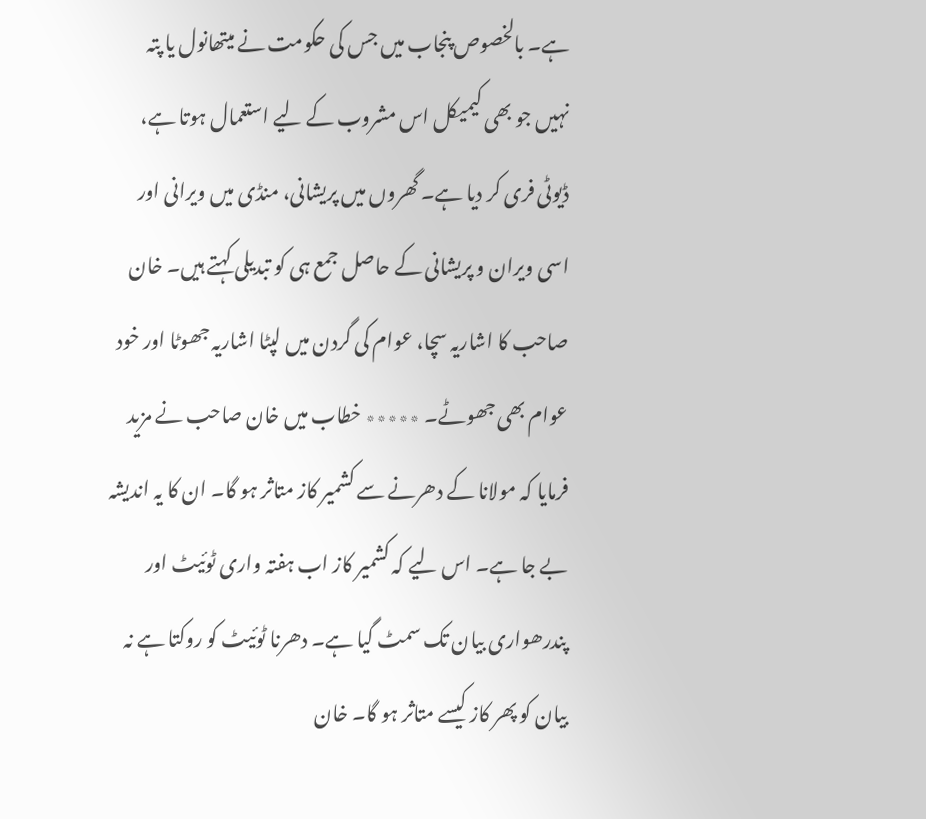ہے۔ بالخصوص پنجاب میں جس کی حکومت نے میتھانول یا پتہ نہیں جو بھی کیمیکل اس مشروب کے لیے استعمال ہوتا ہے، ڈیوٹی فری کر دیا ہے۔ گھروں میں پریشانی، منڈی میں ویرانی اور اسی ویران و پریشانی کے حاصل جمع ہی کو تبدیلی کہتے ہیں۔ خان صاحب کا اشاریہ سچا، عوام کی گردن میں لپٹا اشاریہ جھوٹا اور خود عوام بھی جھوٹے۔ ٭٭٭٭٭ خطاب میں خان صاحب نے مزید فرمایا کہ مولانا کے دھرنے سے کشمیر کاز متاثر ہو گا۔ ان کا یہ اندیشہ بے جا ہے۔ اس لیے کہ کشمیر کاز اب ہفتہ واری ٹوئیٹ اور پندرھواری بیان تک سمٹ گیا ہے۔ دھرنا ٹوئیٹ کو روکتا ہے نہ بیان کو پھر کاز کیسے متاثر ہو گا۔ خان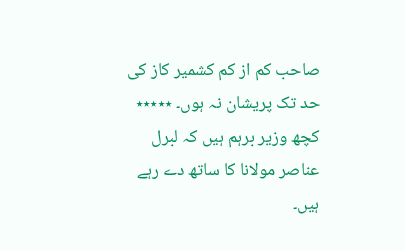صاحب کم از کم کشمیر کاز کی حد تک پریشان نہ ہوں۔ ٭٭٭٭٭ کچھ وزیر برہم ہیں کہ لبرل عناصر مولانا کا ساتھ دے رہے ہیں۔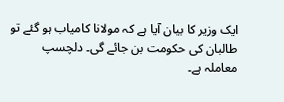ایک وزیر کا بیان آیا ہے کہ مولانا کامیاب ہو گئے تو طالبان کی حکومت بن جائے گی۔ دلچسپ معاملہ ہے۔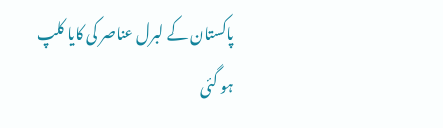پاکستان کے لبرل عناصر کی کایا کلپ ہو گئی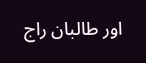اور طالبان راج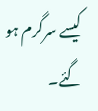کیسے سرگرم ہو گئے۔